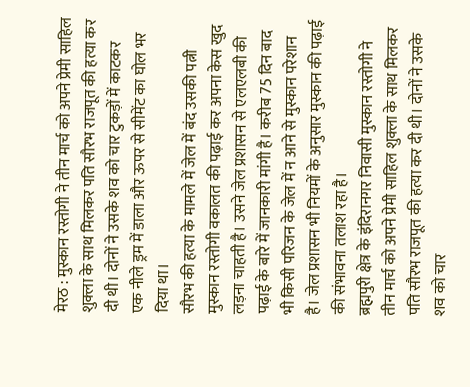मेरठ : मुस्कान रस्तोगी ने तीन मार्च को अपने प्रेमी साहिल शुक्ला के साथ मिलकर पति सौरभ राजपूत की हत्या कर दी थी। दोनों ने उसके शव को चार टुकड़ों में काटकर एक नीले ड्रम में डाला और ऊपर से सीमेंट का घोल भर दिया था।
सौरभ की हत्या के मामले में जेल में बंद उसकी पत्नी मुस्कान रस्तोगी वकालत की पढ़ाई कर अपना केस खुद लड़ना चाहती है। उसने जेल प्रशासन से एलएलबी की पढ़ाई के बारे में जानकारी मांगी है। करीब 75 दिन बाद भी किसी परिजन के जेल में न आने से मुस्कान परेशान है। जेल प्रशासन भी नियमों के अनुसार मुस्कान की पढ़ाई की संभावना तलाश रहा है।
ब्रह्मपुरी क्षेत्र के इंदिरानगर निवासी मुस्कान रस्तोगी ने तीन मार्च को अपने प्रेमी साहिल शुक्ला के साथ मिलकर पति सौरभ राजपूत की हत्या कर दी थी। दोनों ने उसके शव को चार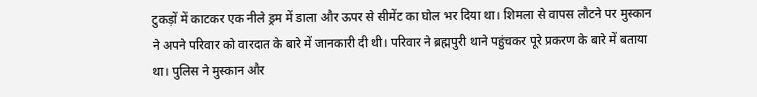टुकड़ों में काटकर एक नीले ड्रम में डाला और ऊपर से सीमेंट का घोल भर दिया था। शिमला से वापस लौटने पर मुस्कान ने अपने परिवार को वारदात के बारे में जानकारी दी थी। परिवार ने ब्रह्मपुरी थाने पहुंचकर पूरे प्रकरण के बारे में बताया था। पुलिस ने मुस्कान और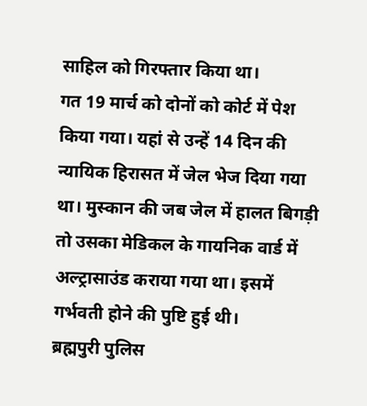साहिल को गिरफ्तार किया था।
गत 19 मार्च को दोनों को कोर्ट में पेश किया गया। यहां से उन्हें 14 दिन की न्यायिक हिरासत में जेल भेज दिया गया था। मुस्कान की जब जेल में हालत बिगड़ी तो उसका मेडिकल के गायनिक वार्ड में अल्ट्रासाउंड कराया गया था। इसमें गर्भवती होने की पुष्टि हुई थी।
ब्रह्मपुरी पुलिस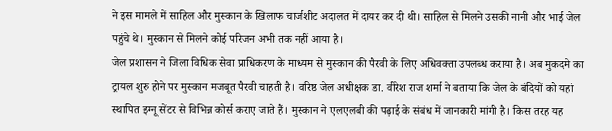ने इस मामले में साहिल और मुस्कान के खिलाफ चार्जशीट अदालत में दायर कर दी थी। साहिल से मिलने उसकी नानी और भाई जेल पहुंचे थे। मुस्कान से मिलने कोई परिजन अभी तक नहीं आया है।
जेल प्रशासन ने जिला विधिक सेवा प्राधिकरण के माध्यम से मुस्कान की पैरवी के लिए अधिवक्ता उपलब्ध कराया है। अब मुकदमे का ट्रायल शुरु होने पर मुस्कान मजबूत पैरवी चाहती है। वरिष्ठ जेल अधीक्षक डा. वीरेश राज शर्मा ने बताया कि जेल के बंदियों को यहां स्थापित इग्नू सेंटर से विभिन्न कोर्स कराए जाते हैं। मुस्कान ने एलएलबी की पढ़ाई के संबंध में जानकारी मांगी है। किस तरह यह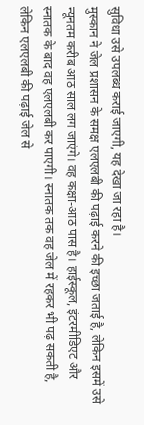सुविधा उसे उपलब्ध कराई जाएगी, यह देखा जा रहा है।
मुस्कान ने जेल प्रशासन के समक्ष एलएलबी की पढ़ाई करने की इच्छा जताई है, लेकिन इसमें उसे न्यूनतम करीब आठ साल लग जाएंगे। वह कक्षा-आठ पास है। हाईस्कूल, इंटरमीडिएट और स्नातक के बाद वह एलएलबी कर पाएगी। स्नातक तक वह जेल में रहकर भी पढ़ सकती है, लेकिन एलएलबी की पढ़ाई जेल से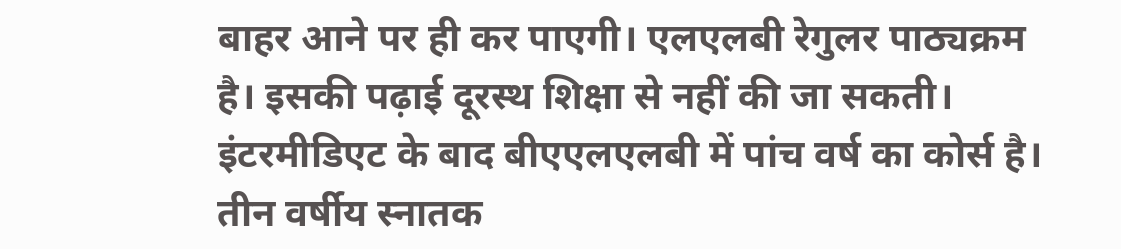बाहर आने पर ही कर पाएगी। एलएलबी रेगुलर पाठ्यक्रम है। इसकी पढ़ाई दूरस्थ शिक्षा से नहीं की जा सकती। इंटरमीडिएट के बाद बीएएलएलबी में पांच वर्ष का कोर्स है। तीन वर्षीय स्नातक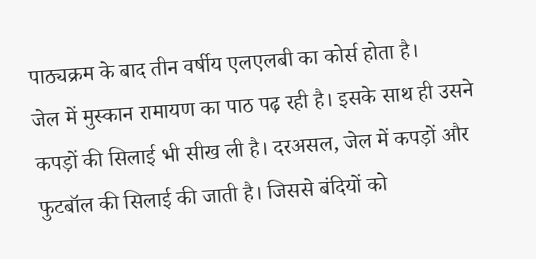पाठ्यक्रम के बाद तीन वर्षीय एलएलबी का कोर्स होता है।
जेल में मुस्कान रामायण का पाठ पढ़ रही है। इसके साथ ही उसने कपड़ों की सिलाई भी सीख ली है। दरअसल, जेल में कपड़ों और फुटबॉल की सिलाई की जाती है। जिससे बंदियों को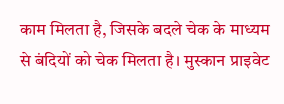काम मिलता है, जिसके बदले चेक के माध्यम से बंदियों को चेक मिलता है। मुस्कान प्राइवेट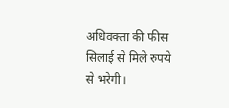अधिवक्ता की फीस सिलाई से मिले रुपये से भरेगी।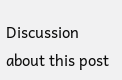Discussion about this post